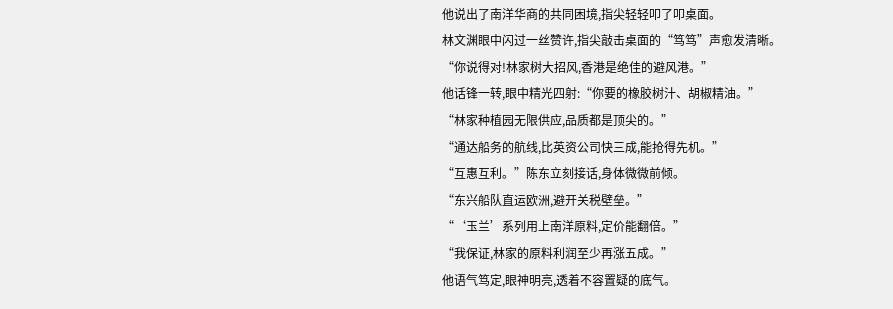他说出了南洋华商的共同困境,指尖轻轻叩了叩桌面。
林文渊眼中闪过一丝赞许,指尖敲击桌面的“笃笃”声愈发清晰。
“你说得对!林家树大招风,香港是绝佳的避风港。”
他话锋一转,眼中精光四射:“你要的橡胶树汁、胡椒精油。”
“林家种植园无限供应,品质都是顶尖的。”
“通达船务的航线,比英资公司快三成,能抢得先机。”
“互惠互利。”陈东立刻接话,身体微微前倾。
“东兴船队直运欧洲,避开关税壁垒。”
“‘玉兰’系列用上南洋原料,定价能翻倍。”
“我保证,林家的原料利润至少再涨五成。”
他语气笃定,眼神明亮,透着不容置疑的底气。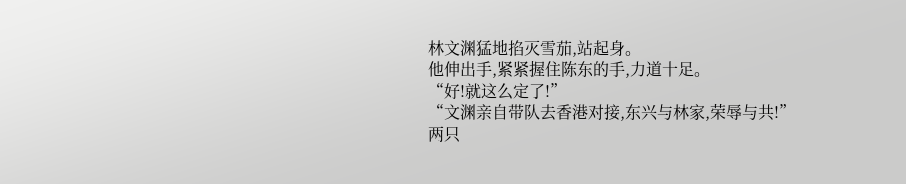林文渊猛地掐灭雪茄,站起身。
他伸出手,紧紧握住陈东的手,力道十足。
“好!就这么定了!”
“文渊亲自带队去香港对接,东兴与林家,荣辱与共!”
两只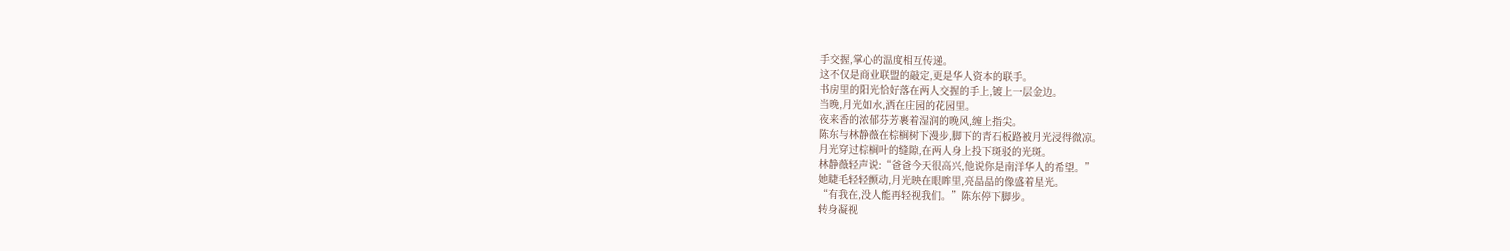手交握,掌心的温度相互传递。
这不仅是商业联盟的敲定,更是华人资本的联手。
书房里的阳光恰好落在两人交握的手上,镀上一层金边。
当晚,月光如水,洒在庄园的花园里。
夜来香的浓郁芬芳裹着湿润的晚风,缠上指尖。
陈东与林静薇在棕榈树下漫步,脚下的青石板路被月光浸得微凉。
月光穿过棕榈叶的缝隙,在两人身上投下斑驳的光斑。
林静薇轻声说:“爸爸今天很高兴,他说你是南洋华人的希望。”
她睫毛轻轻颤动,月光映在眼眸里,亮晶晶的像盛着星光。
“有我在,没人能再轻视我们。”陈东停下脚步。
转身凝视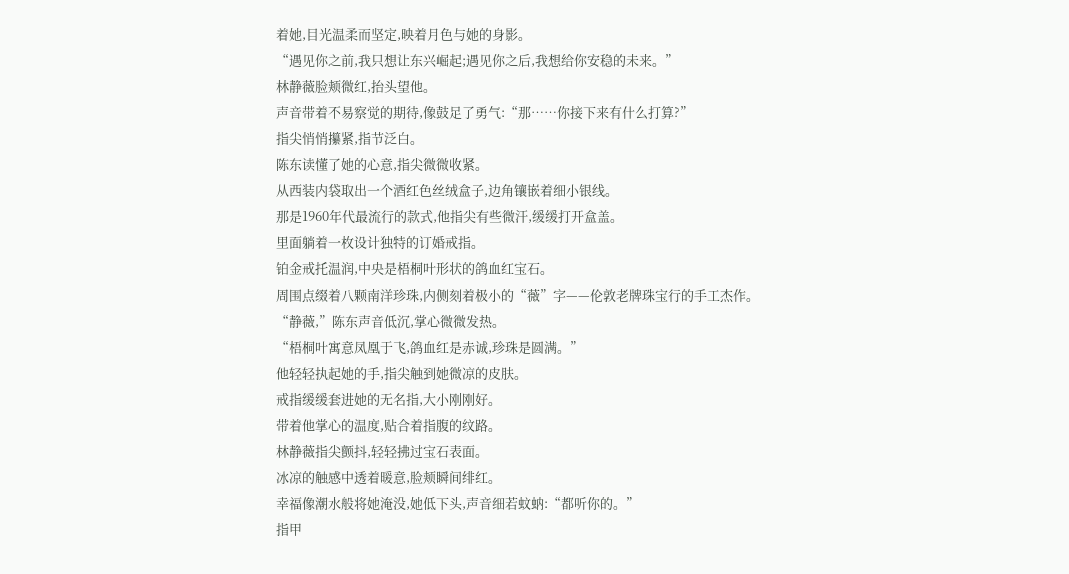着她,目光温柔而坚定,映着月色与她的身影。
“遇见你之前,我只想让东兴崛起;遇见你之后,我想给你安稳的未来。”
林静薇脸颊微红,抬头望他。
声音带着不易察觉的期待,像鼓足了勇气:“那……你接下来有什么打算?”
指尖悄悄攥紧,指节泛白。
陈东读懂了她的心意,指尖微微收紧。
从西装内袋取出一个酒红色丝绒盒子,边角镶嵌着细小银线。
那是1960年代最流行的款式,他指尖有些微汗,缓缓打开盒盖。
里面躺着一枚设计独特的订婚戒指。
铂金戒托温润,中央是梧桐叶形状的鸽血红宝石。
周围点缀着八颗南洋珍珠,内侧刻着极小的“薇”字——伦敦老牌珠宝行的手工杰作。
“静薇,”陈东声音低沉,掌心微微发热。
“梧桐叶寓意凤凰于飞,鸽血红是赤诚,珍珠是圆满。”
他轻轻执起她的手,指尖触到她微凉的皮肤。
戒指缓缓套进她的无名指,大小刚刚好。
带着他掌心的温度,贴合着指腹的纹路。
林静薇指尖颤抖,轻轻拂过宝石表面。
冰凉的触感中透着暖意,脸颊瞬间绯红。
幸福像潮水般将她淹没,她低下头,声音细若蚊蚋:“都听你的。”
指甲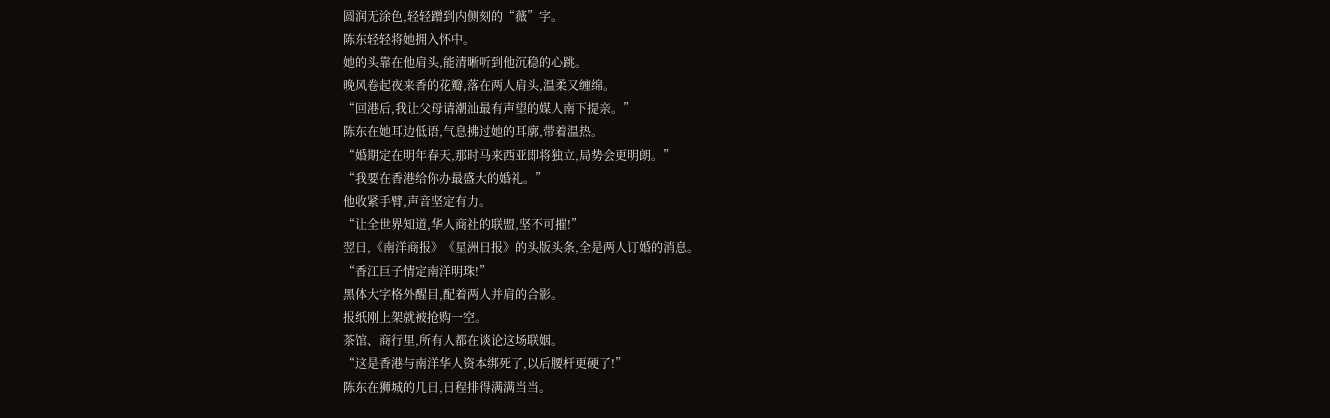圆润无涂色,轻轻蹭到内侧刻的“薇”字。
陈东轻轻将她拥入怀中。
她的头靠在他肩头,能清晰听到他沉稳的心跳。
晚风卷起夜来香的花瓣,落在两人肩头,温柔又缠绵。
“回港后,我让父母请潮汕最有声望的媒人南下提亲。”
陈东在她耳边低语,气息拂过她的耳廓,带着温热。
“婚期定在明年春天,那时马来西亚即将独立,局势会更明朗。”
“我要在香港给你办最盛大的婚礼。”
他收紧手臂,声音坚定有力。
“让全世界知道,华人商社的联盟,坚不可摧!”
翌日,《南洋商报》《星洲日报》的头版头条,全是两人订婚的消息。
“香江巨子情定南洋明珠!”
黑体大字格外醒目,配着两人并肩的合影。
报纸刚上架就被抢购一空。
茶馆、商行里,所有人都在谈论这场联姻。
“这是香港与南洋华人资本绑死了,以后腰杆更硬了!”
陈东在狮城的几日,日程排得满满当当。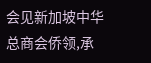会见新加坡中华总商会侨领,承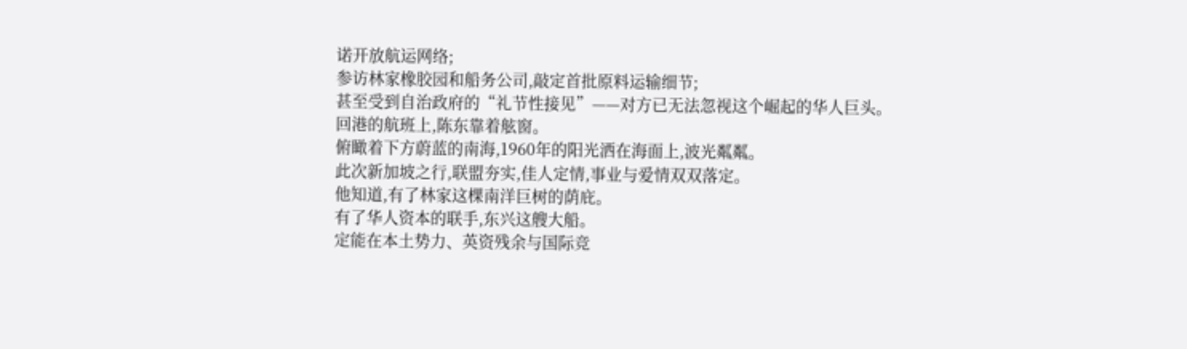诺开放航运网络;
参访林家橡胶园和船务公司,敲定首批原料运输细节;
甚至受到自治政府的“礼节性接见”——对方已无法忽视这个崛起的华人巨头。
回港的航班上,陈东靠着舷窗。
俯瞰着下方蔚蓝的南海,1960年的阳光洒在海面上,波光粼粼。
此次新加坡之行,联盟夯实,佳人定情,事业与爱情双双落定。
他知道,有了林家这棵南洋巨树的荫庇。
有了华人资本的联手,东兴这艘大船。
定能在本土势力、英资残余与国际竞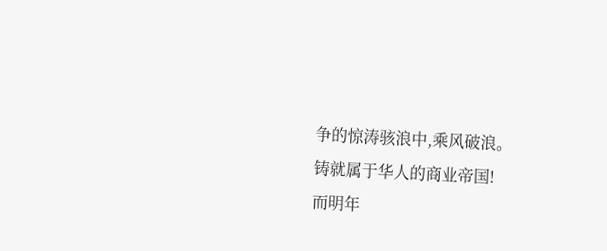争的惊涛骇浪中,乘风破浪。
铸就属于华人的商业帝国!
而明年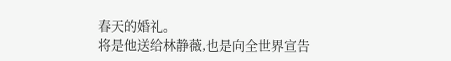春天的婚礼。
将是他送给林静薇,也是向全世界宣告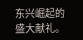东兴崛起的盛大献礼。